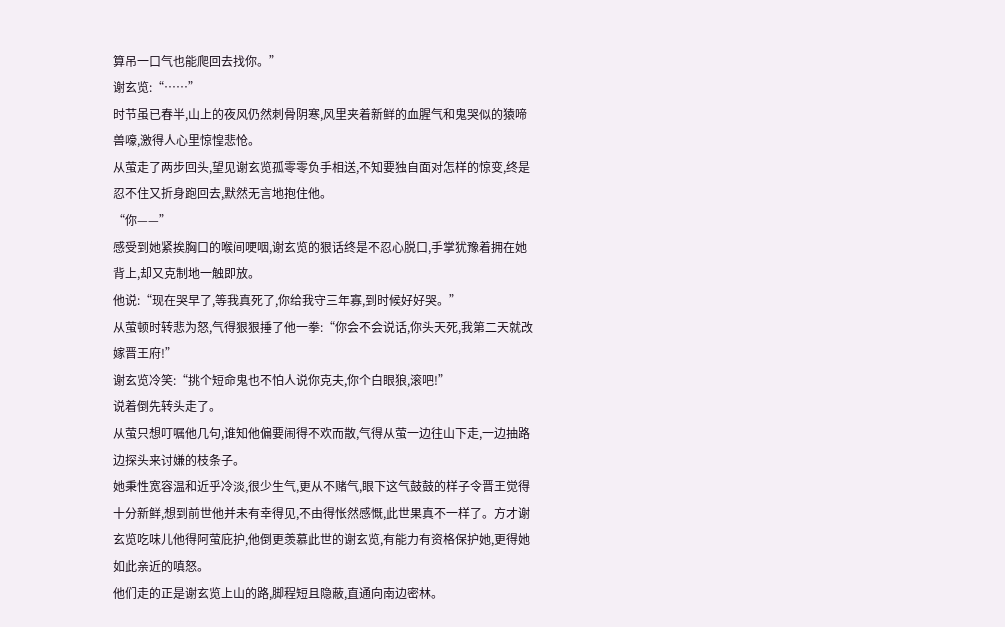算吊一口气也能爬回去找你。”
谢玄览:“……”
时节虽已春半,山上的夜风仍然刺骨阴寒,风里夹着新鲜的血腥气和鬼哭似的猿啼兽嚎,激得人心里惊惶悲怆。
从萤走了两步回头,望见谢玄览孤零零负手相送,不知要独自面对怎样的惊变,终是忍不住又折身跑回去,默然无言地抱住他。
“你——”
感受到她紧挨胸口的喉间哽咽,谢玄览的狠话终是不忍心脱口,手掌犹豫着拥在她背上,却又克制地一触即放。
他说:“现在哭早了,等我真死了,你给我守三年寡,到时候好好哭。”
从萤顿时转悲为怒,气得狠狠捶了他一拳:“你会不会说话,你头天死,我第二天就改嫁晋王府!”
谢玄览冷笑:“挑个短命鬼也不怕人说你克夫,你个白眼狼,滚吧!”
说着倒先转头走了。
从萤只想叮嘱他几句,谁知他偏要闹得不欢而散,气得从萤一边往山下走,一边抽路边探头来讨嫌的枝条子。
她秉性宽容温和近乎冷淡,很少生气,更从不赌气,眼下这气鼓鼓的样子令晋王觉得十分新鲜,想到前世他并未有幸得见,不由得怅然感慨,此世果真不一样了。方才谢玄览吃味儿他得阿萤庇护,他倒更羡慕此世的谢玄览,有能力有资格保护她,更得她如此亲近的嗔怒。
他们走的正是谢玄览上山的路,脚程短且隐蔽,直通向南边密林。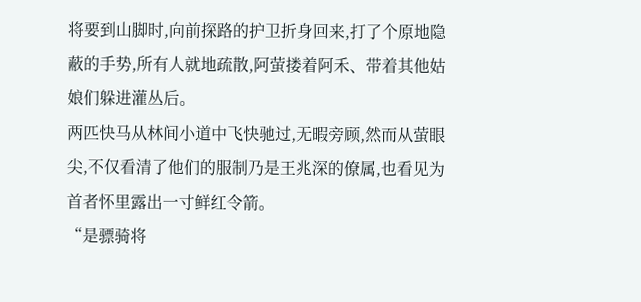将要到山脚时,向前探路的护卫折身回来,打了个原地隐蔽的手势,所有人就地疏散,阿萤搂着阿禾、带着其他姑娘们躲进灌丛后。
两匹快马从林间小道中飞快驰过,无暇旁顾,然而从萤眼尖,不仅看清了他们的服制乃是王兆深的僚属,也看见为首者怀里露出一寸鲜红令箭。
“是骠骑将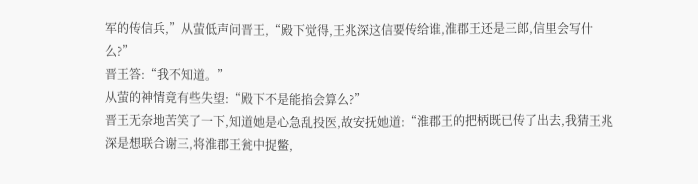军的传信兵,”从萤低声问晋王,“殿下觉得,王兆深这信要传给谁,淮郡王还是三郎,信里会写什么?”
晋王答:“我不知道。”
从萤的神情竟有些失望:“殿下不是能掐会算么?”
晋王无奈地苦笑了一下,知道她是心急乱投医,故安抚她道:“淮郡王的把柄既已传了出去,我猜王兆深是想联合谢三,将淮郡王瓮中捉鳖,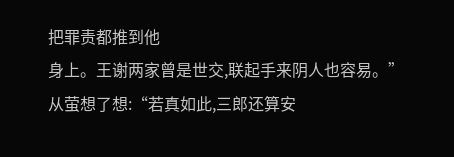把罪责都推到他
身上。王谢两家曾是世交,联起手来阴人也容易。”
从萤想了想:“若真如此,三郎还算安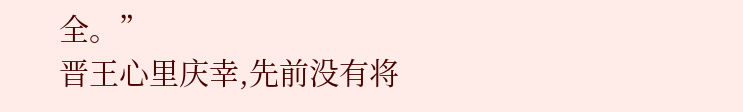全。”
晋王心里庆幸,先前没有将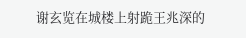谢玄览在城楼上射跪王兆深的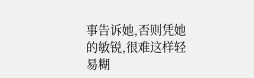事告诉她,否则凭她的敏锐,很难这样轻易糊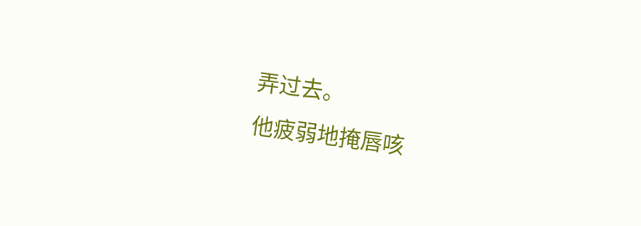弄过去。
他疲弱地掩唇咳